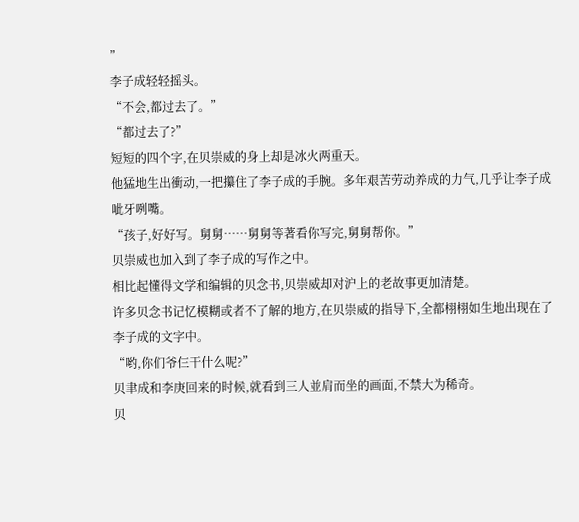”
李子成轻轻摇头。
“不会,都过去了。”
“都过去了?”
短短的四个字,在贝崇威的身上却是冰火两重天。
他猛地生出衝动,一把攥住了李子成的手腕。多年艰苦劳动养成的力气,几乎让李子成呲牙咧嘴。
“孩子,好好写。舅舅……舅舅等著看你写完,舅舅帮你。”
贝崇威也加入到了李子成的写作之中。
相比起懂得文学和编辑的贝念书,贝崇威却对沪上的老故事更加清楚。
许多贝念书记忆模糊或者不了解的地方,在贝崇威的指导下,全都栩栩如生地出现在了李子成的文字中。
“哟,你们爷仨干什么呢?”
贝聿成和李庚回来的时候,就看到三人並肩而坐的画面,不禁大为稀奇。
贝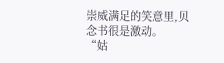崇威满足的笑意里,贝念书很是激动。
“姑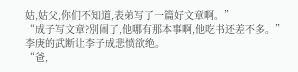姑,姑父,你们不知道,表弟写了一篇好文章啊。”
“成子写文章?別闹了,他哪有那本事啊,他吃书还差不多。”
李庚的武断让李子成悲愤欲绝。
“爸,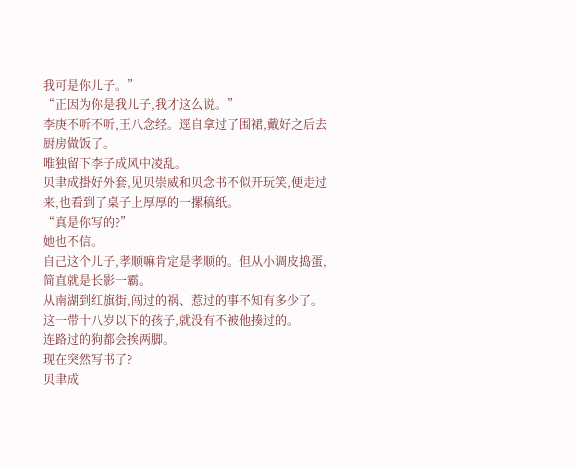我可是你儿子。”
“正因为你是我儿子,我才这么说。”
李庚不听不听,王八念经。逕自拿过了围裙,戴好之后去厨房做饭了。
唯独留下李子成风中凌乱。
贝聿成掛好外套,见贝崇威和贝念书不似开玩笑,便走过来,也看到了桌子上厚厚的一摞稿纸。
“真是你写的?”
她也不信。
自己这个儿子,孝顺嘛肯定是孝顺的。但从小调皮捣蛋,简直就是长影一霸。
从南湖到红旗街,闯过的祸、惹过的事不知有多少了。
这一带十八岁以下的孩子,就没有不被他揍过的。
连路过的狗都会挨两脚。
现在突然写书了?
贝聿成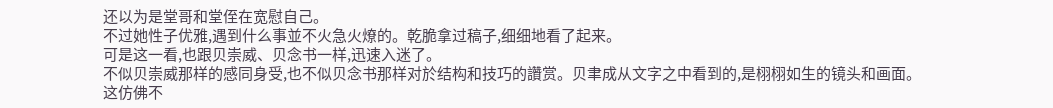还以为是堂哥和堂侄在宽慰自己。
不过她性子优雅,遇到什么事並不火急火燎的。乾脆拿过稿子,细细地看了起来。
可是这一看,也跟贝崇威、贝念书一样,迅速入迷了。
不似贝崇威那样的感同身受,也不似贝念书那样对於结构和技巧的讚赏。贝聿成从文字之中看到的,是栩栩如生的镜头和画面。
这仿佛不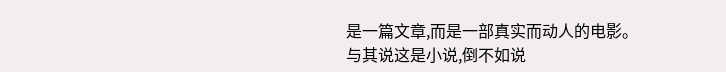是一篇文章,而是一部真实而动人的电影。
与其说这是小说,倒不如说